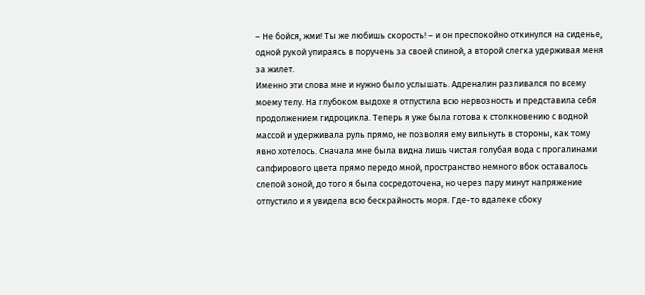– Не бойся, жми! Ты же любишь скорость! – и он преспокойно откинулся на сиденье, одной рукой упираясь в поручень за своей спиной, а второй слегка удерживая меня за жилет.
Именно эти слова мне и нужно было услышать. Адреналин разливался по всему моему телу. На глубоком выдохе я отпустила всю нервозность и представила себя продолжением гидроцикла. Теперь я уже была готова к столкновению с водной массой и удерживала руль прямо, не позволяя ему вильнуть в стороны, как тому явно хотелось. Сначала мне была видна лишь чистая голубая вода с прогалинами сапфирового цвета прямо передо мной, пространство немного вбок оставалось слепой зоной, до того я была сосредоточена, но через пару минут напряжение отпустило и я увидела всю бескрайность моря. Где-то вдалеке сбоку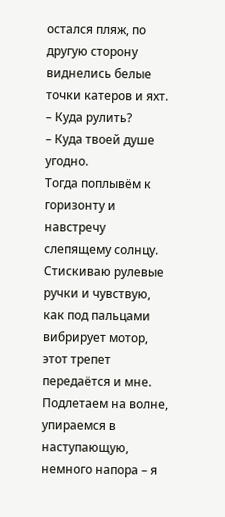остался пляж, по другую сторону виднелись белые точки катеров и яхт.
– Куда рулить?
– Куда твоей душе угодно.
Тогда поплывём к горизонту и навстречу слепящему солнцу. Стискиваю рулевые ручки и чувствую, как под пальцами вибрирует мотор, этот трепет передаётся и мне. Подлетаем на волне, упираемся в наступающую, немного напора – я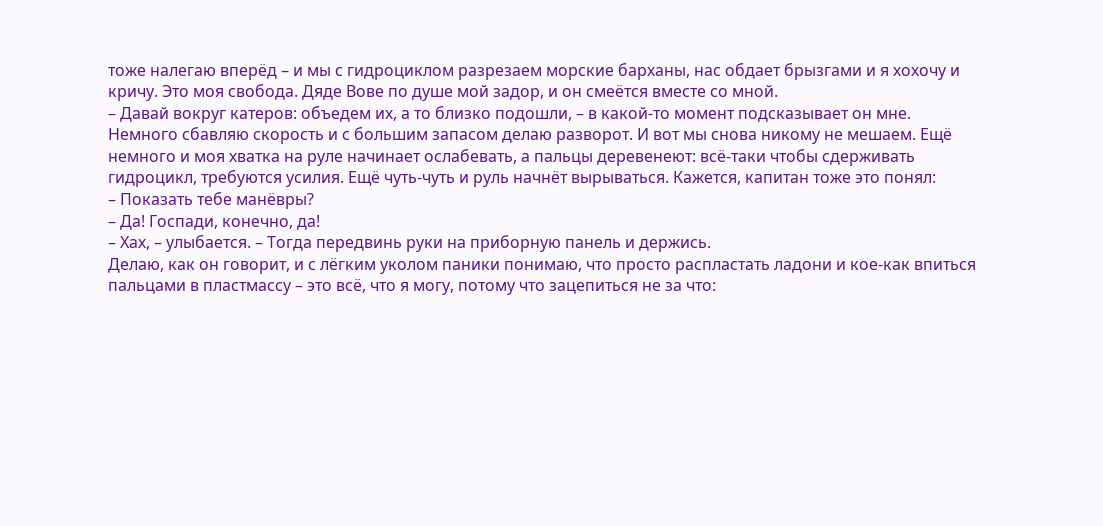тоже налегаю вперёд – и мы с гидроциклом разрезаем морские барханы, нас обдает брызгами и я хохочу и кричу. Это моя свобода. Дяде Вове по душе мой задор, и он смеётся вместе со мной.
– Давай вокруг катеров: объедем их, а то близко подошли, – в какой-то момент подсказывает он мне.
Немного сбавляю скорость и с большим запасом делаю разворот. И вот мы снова никому не мешаем. Ещё немного и моя хватка на руле начинает ослабевать, а пальцы деревенеют: всё-таки чтобы сдерживать гидроцикл, требуются усилия. Ещё чуть-чуть и руль начнёт вырываться. Кажется, капитан тоже это понял:
– Показать тебе манёвры?
– Да! Госпади, конечно, да!
– Хах, – улыбается. – Тогда передвинь руки на приборную панель и держись.
Делаю, как он говорит, и с лёгким уколом паники понимаю, что просто распластать ладони и кое-как впиться пальцами в пластмассу – это всё, что я могу, потому что зацепиться не за что: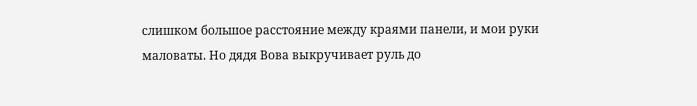слишком большое расстояние между краями панели, и мои руки маловаты. Но дядя Вова выкручивает руль до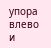упора влево и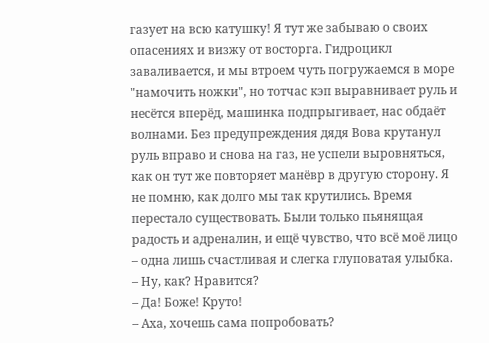газует на всю катушку! Я тут же забываю о своих опасениях и визжу от восторга. Гидроцикл заваливается, и мы втроем чуть погружаемся в море "намочить ножки", но тотчас кэп выравнивает руль и несётся вперёд, машинка подпрыгивает, нас обдаёт волнами. Без предупреждения дядя Вова крутанул руль вправо и снова на газ, не успели выровняться, как он тут же повторяет манёвр в другую сторону. Я не помню, как долго мы так крутились. Время перестало существовать. Были только пьянящая радость и адреналин, и ещё чувство, что всё моё лицо – одна лишь счастливая и слегка глуповатая улыбка.
– Ну, как? Нравится?
– Да! Боже! Круто!
– Аха, хочешь сама попробовать?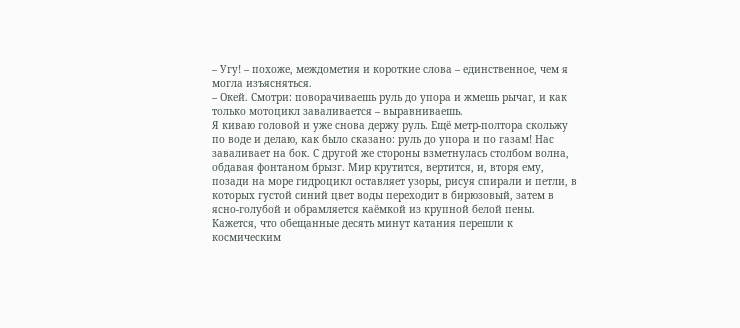– Угу! – похоже, междометия и короткие слова – единственное, чем я могла изъясняться.
– Окей. Смотри: поворачиваешь руль до упора и жмешь рычаг, и как только мотоцикл заваливается – выравниваешь.
Я киваю головой и уже снова держу руль. Ещё метр-полтора скольжу по воде и делаю, как было сказано: руль до упора и по газам! Нас заваливает на бок. С другой же стороны взметнулась столбом волна, обдавая фонтаном брызг. Мир крутится, вертится, и, вторя ему, позади на море гидроцикл оставляет узоры, рисуя спирали и петли, в которых густой синий цвет воды переходит в бирюзовый, затем в ясно-голубой и обрамляется каёмкой из крупной белой пены.
Кажется, что обещанные десять минут катания перешли к космическим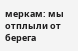меркам: мы отплыли от берега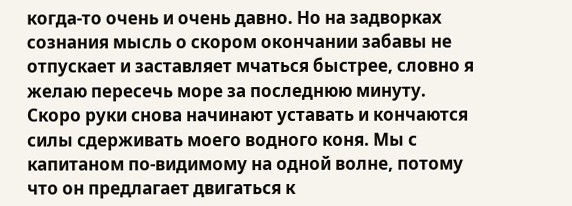когда-то очень и очень давно. Но на задворках сознания мысль о скором окончании забавы не отпускает и заставляет мчаться быстрее, словно я желаю пересечь море за последнюю минуту.
Скоро руки снова начинают уставать и кончаются силы сдерживать моего водного коня. Мы с капитаном по-видимому на одной волне, потому что он предлагает двигаться к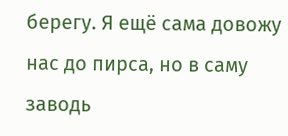берегу. Я ещё сама довожу нас до пирса, но в саму заводь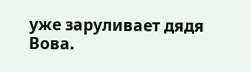уже заруливает дядя Вова.